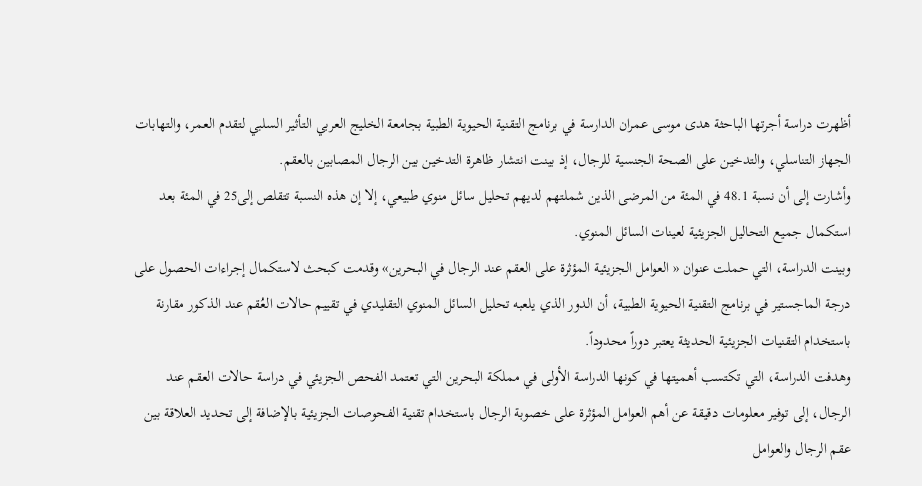أظهرت دراسة أجرتها الباحثة هدى موسى عمران الدارسة في برنامج التقنية الحيوية الطبية بجامعة الخليج العربي التأثير السلبي لتقدم العمر، والتهابات الجهاز التناسلي، والتدخين على الصحة الجنسية للرجال، إذ بينت انتشار ظاهرة التدخين بين الرجال المصابين بالعقم.
وأشارت إلى أن نسبة 48.1 في المئة من المرضى الذين شملتهم لديهم تحليل سائل منوي طبيعي، إلا إن هذه النسبة تتقلص إلى25 في المئة بعد استكمال جميع التحاليل الجزيئية لعينات السائل المنوي.
وبينت الدراسة، التي حملت عنوان « العوامل الجزيئية المؤثرة على العقم عند الرجال في البحرين» وقدمت كبحث لاستكمال إجراءات الحصول على درجة الماجستير في برنامج التقنية الحيوية الطبية، أن الدور الذي يلعبه تحليل السائل المنوي التقليدي في تقييم حالات العُقم عند الذكور مقارنة باستخدام التقنيات الجزيئية الحديثة يعتبر دوراً محدوداً.
وهدفت الدراسة، التي تكتسب أهميتها في كونها الدراسة الأولى في مملكة البحرين التي تعتمد الفحص الجزيئي في دراسة حالات العقم عند الرجال، إلى توفير معلومات دقيقة عن أهم العوامل المؤثرة على خصوبة الرجال باستخدام تقنية الفحوصات الجزيئية بالإضافة إلى تحديد العلاقة بين عقم الرجال والعوامل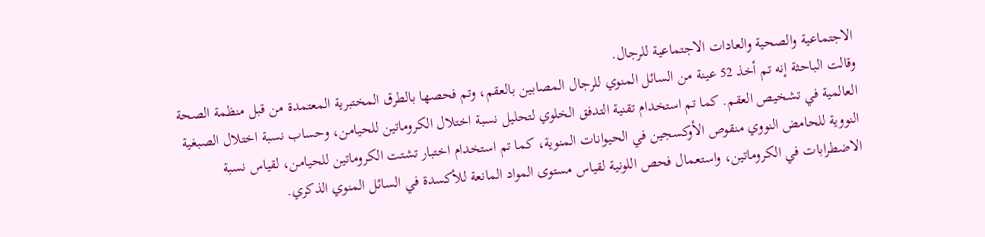الاجتماعية والصحية والعادات الاجتماعية للرجال.
وقالت الباحثة إنه تم أخذ 52 عينة من السائل المنوي للرجال المصابين بالعقم، وتم فحصها بالطرق المختبرية المعتمدة من قبل منظمة الصحة العالمية في تشخيص العقم. كما تم استخدام تقنية التدفق الخلوي لتحليل نسبة اختلال الكروماتين للحيامن، وحساب نسبة اختلال الصبغية النووية للحامض النووي منقوص الأوكسجين في الحيوانات المنوية، كما تم استخدام اختبار تشتت الكروماتين للحيامن، لقياس نسبة الاضطرابات في الكروماتين، واستعمال فحص اللونية لقياس مستوى المواد المانعة للأكسدة في السائل المنوي الذكري.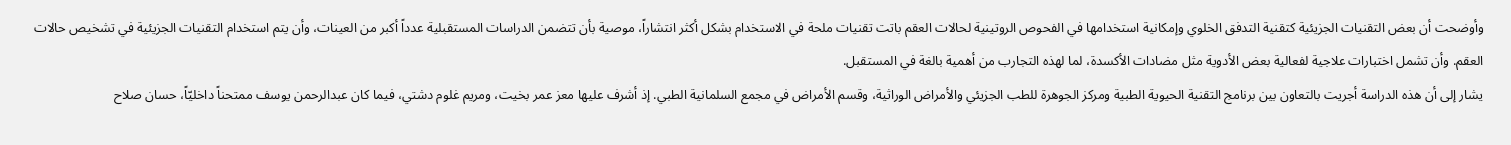وأوضحت أن بعض التقنيات الجزيئية كتقنية التدفق الخلوي وإمكانية استخدامها في الفحوص الروتينية لحالات العقم باتت تقنيات ملحة في الاستخدام بشكل أكثر انتشاراً، موصية بأن تتضمن الدراسات المستقبلية عدداً أكبر من العينات، وأن يتم استخدام التقنيات الجزيئية في تشخيص حالات العقم. وأن تشمل اختبارات علاجية لفعالية بعض الأدوية مثل مضادات الأكسدة، لما لهذه التجارب من أهمية بالغة في المستقبل.
يشار إلى أن هذه الدراسة أجريت بالتعاون بين برنامج التقنية الحيوية الطبية ومركز الجوهرة للطب الجزيئي والأمراض الوراثية، وقسم الأمراض في مجمع السلمانية الطبي. إذ أشرف عليها معز عمر بخيت، ومريم غلوم دشتي، فيما كان عبدالرحمن يوسف ممتحناً داخليّاً، حسان صلاح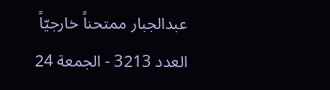عبدالجبار ممتحناً خارجيّاً
العدد 3213 - الجمعة 24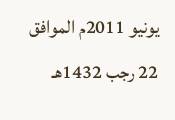يونيو 2011م الموافق 22 رجب 1432هـ